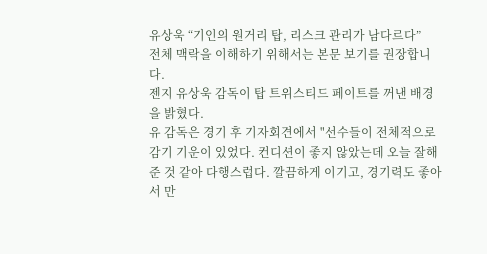유상욱 “기인의 원거리 탑, 리스크 관리가 남다르다”
전체 맥락을 이해하기 위해서는 본문 보기를 권장합니다.
젠지 유상욱 감독이 탑 트위스티드 페이트를 꺼낸 배경을 밝혔다.
유 감독은 경기 후 기자회견에서 "선수들이 전체적으로 감기 기운이 있었다. 컨디션이 좋지 않았는데 오늘 잘해준 것 같아 다행스럽다. 깔끔하게 이기고, 경기력도 좋아서 만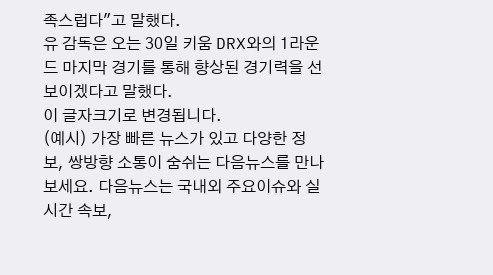족스럽다"고 말했다.
유 감독은 오는 30일 키움 DRX와의 1라운드 마지막 경기를 통해 향상된 경기력을 선보이겠다고 말했다.
이 글자크기로 변경됩니다.
(예시) 가장 빠른 뉴스가 있고 다양한 정보, 쌍방향 소통이 숨쉬는 다음뉴스를 만나보세요. 다음뉴스는 국내외 주요이슈와 실시간 속보,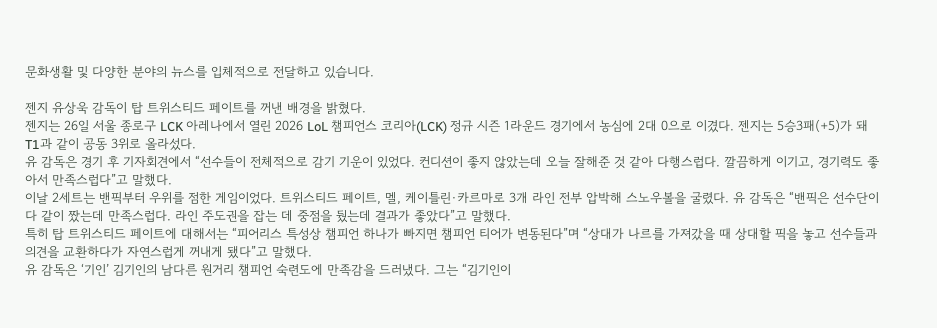문화생활 및 다양한 분야의 뉴스를 입체적으로 전달하고 있습니다.

젠지 유상욱 감독이 탑 트위스티드 페이트를 꺼낸 배경을 밝혔다.
젠지는 26일 서울 종로구 LCK 아레나에서 열린 2026 LoL 챔피언스 코리아(LCK) 정규 시즌 1라운드 경기에서 농심에 2대 0으로 이겼다. 젠지는 5승3패(+5)가 돼 T1과 같이 공동 3위로 올라섰다.
유 감독은 경기 후 기자회견에서 “선수들이 전체적으로 감기 기운이 있었다. 컨디션이 좋지 않았는데 오늘 잘해준 것 같아 다행스럽다. 깔끔하게 이기고, 경기력도 좋아서 만족스럽다”고 말했다.
이날 2세트는 밴픽부터 우위를 점한 게임이었다. 트위스티드 페이트, 멜, 케이틀린·카르마로 3개 라인 전부 압박해 스노우볼을 굴렸다. 유 감독은 “밴픽은 선수단이 다 같이 짰는데 만족스럽다. 라인 주도권을 잡는 데 중점을 뒀는데 결과가 좋았다”고 말했다.
특히 탑 트위스티드 페이트에 대해서는 “피어리스 특성상 챔피언 하나가 빠지면 챔피언 티어가 변동된다”며 “상대가 나르를 가져갔을 때 상대할 픽을 놓고 선수들과 의견을 교환하다가 자연스럽게 꺼내게 됐다”고 말했다.
유 감독은 ‘기인’ 김기인의 남다른 원거리 챔피언 숙련도에 만족감을 드러냈다. 그는 “김기인이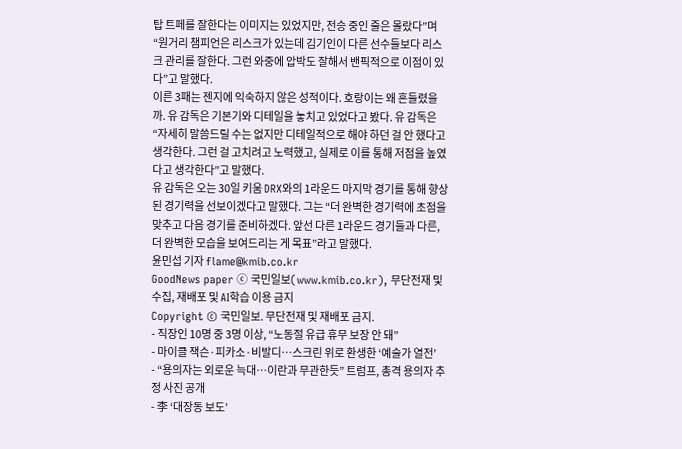탑 트페를 잘한다는 이미지는 있었지만, 전승 중인 줄은 몰랐다”며 “원거리 챔피언은 리스크가 있는데 김기인이 다른 선수들보다 리스크 관리를 잘한다. 그런 와중에 압박도 잘해서 밴픽적으로 이점이 있다”고 말했다.
이른 3패는 젠지에 익숙하지 않은 성적이다. 호랑이는 왜 흔들렸을까. 유 감독은 기본기와 디테일을 놓치고 있었다고 봤다. 유 감독은 “자세히 말씀드릴 수는 없지만 디테일적으로 해야 하던 걸 안 했다고 생각한다. 그런 걸 고치려고 노력했고, 실제로 이를 통해 저점을 높였다고 생각한다”고 말했다.
유 감독은 오는 30일 키움 DRX와의 1라운드 마지막 경기를 통해 향상된 경기력을 선보이겠다고 말했다. 그는 “더 완벽한 경기력에 초점을 맞추고 다음 경기를 준비하겠다. 앞선 다른 1라운드 경기들과 다른, 더 완벽한 모습을 보여드리는 게 목표”라고 말했다.
윤민섭 기자 flame@kmib.co.kr
GoodNews paper ⓒ 국민일보(www.kmib.co.kr), 무단전재 및 수집, 재배포 및 AI학습 이용 금지
Copyright © 국민일보. 무단전재 및 재배포 금지.
- 직장인 10명 중 3명 이상, “노동절 유급 휴무 보장 안 돼”
- 마이클 잭슨·피카소·비발디…스크린 위로 환생한 ‘예술가 열전’
- “용의자는 외로운 늑대…이란과 무관한듯” 트럼프, 총격 용의자 추정 사진 공개
- 李 ‘대장동 보도’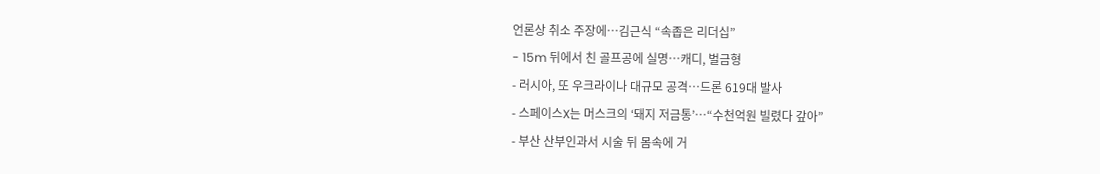언론상 취소 주장에…김근식 “속좁은 리더십”
- 15m 뒤에서 친 골프공에 실명…캐디, 벌금형
- 러시아, 또 우크라이나 대규모 공격…드론 619대 발사
- 스페이스X는 머스크의 ‘돼지 저금통’…“수천억원 빌렸다 갚아”
- 부산 산부인과서 시술 뒤 몸속에 거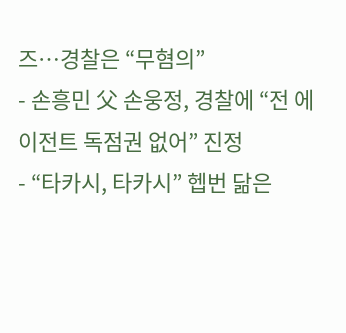즈…경찰은 “무혐의”
- 손흥민 父 손웅정, 경찰에 “전 에이전트 독점권 없어” 진정
- “타카시, 타카시” 헵번 닮은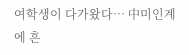여학생이 다가왔다… 中미인계에 흔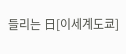들리는 日[이세계도쿄]